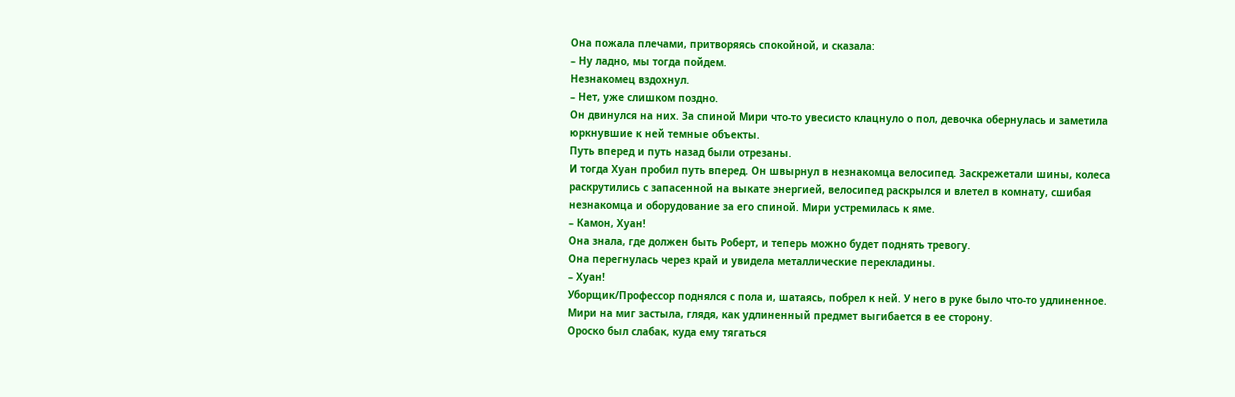Она пожала плечами, притворяясь спокойной, и сказала:
– Ну ладно, мы тогда пойдем.
Незнакомец вздохнул.
– Нет, уже слишком поздно.
Он двинулся на них. За спиной Мири что-то увесисто клацнуло о пол, девочка обернулась и заметила юркнувшие к ней темные объекты.
Путь вперед и путь назад были отрезаны.
И тогда Хуан пробил путь вперед. Он швырнул в незнакомца велосипед. Заскрежетали шины, колеса раскрутились с запасенной на выкате энергией, велосипед раскрылся и влетел в комнату, сшибая незнакомца и оборудование за его спиной. Мири устремилась к яме.
– Камон, Хуан!
Она знала, где должен быть Роберт, и теперь можно будет поднять тревогу.
Она перегнулась через край и увидела металлические перекладины.
– Хуан!
Уборщик/Профессор поднялся с пола и, шатаясь, побрел к ней. У него в руке было что-то удлиненное. Мири на миг застыла, глядя, как удлиненный предмет выгибается в ее сторону.
Ороско был слабак, куда ему тягаться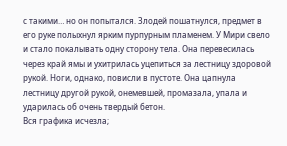с такими… но он попытался. Злодей пошатнулся, предмет в его руке полыхнул ярким пурпурным пламенем. У Мири свело и стало покалывать одну сторону тела. Она перевесилась через край ямы и ухитрилась уцепиться за лестницу здоровой рукой. Ноги, однако, повисли в пустоте. Она цапнула лестницу другой рукой, онемевшей, промазала, упала и ударилась об очень твердый бетон.
Вся графика исчезла;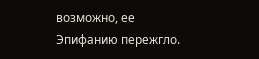возможно, ее Эпифанию пережгло.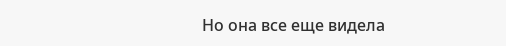Но она все еще видела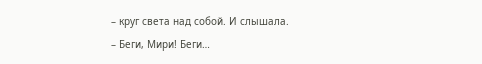– круг света над собой. И слышала.
– Беги, Мири! Беги…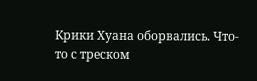Крики Хуана оборвались. Что-то с треском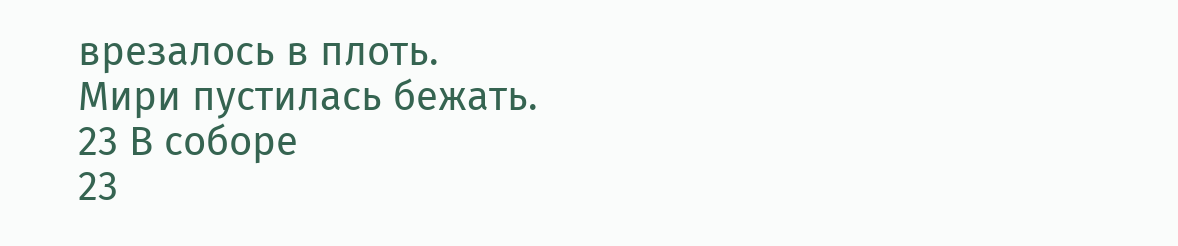врезалось в плоть.
Мири пустилась бежать.
23 В соборе
23